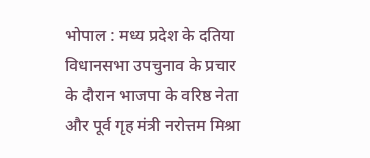भोपाल : मध्य प्रदेश के दतिया विधानसभा उपचुनाव के प्रचार के दौरान भाजपा के वरिष्ठ नेता और पूर्व गृह मंत्री नरोत्तम मिश्रा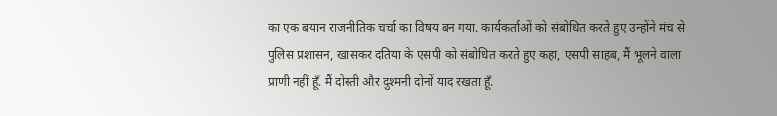का एक बयान राजनीतिक चर्चा का विषय बन गया. कार्यकर्ताओं को संबोधित करते हुए उन्होंने मंच से पुलिस प्रशासन, खासकर दतिया के एसपी को संबोधित करते हुए कहा, एसपी साहब, मैं भूलने वाला प्राणी नहीं हूँ. मैं दोस्ती और दुश्मनी दोनों याद रखता हूँ.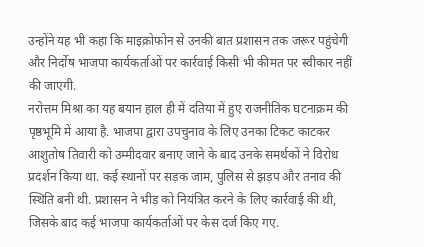उन्होंने यह भी कहा कि माइक्रोफोन से उनकी बात प्रशासन तक जरूर पहुंचेगी और निर्दोष भाजपा कार्यकर्ताओं पर कार्रवाई किसी भी कीमत पर स्वीकार नहीं की जाएगी.
नरोत्तम मिश्रा का यह बयान हाल ही में दतिया में हुए राजनीतिक घटनाक्रम की पृष्ठभूमि में आया है. भाजपा द्वारा उपचुनाव के लिए उनका टिकट काटकर आशुतोष तिवारी को उम्मीदवार बनाए जाने के बाद उनके समर्थकों ने विरोध प्रदर्शन किया था. कई स्थानों पर सड़क जाम, पुलिस से झड़प और तनाव की स्थिति बनी थी. प्रशासन ने भीड़ को नियंत्रित करने के लिए कार्रवाई की थी, जिसके बाद कई भाजपा कार्यकर्ताओं पर केस दर्ज किए गए.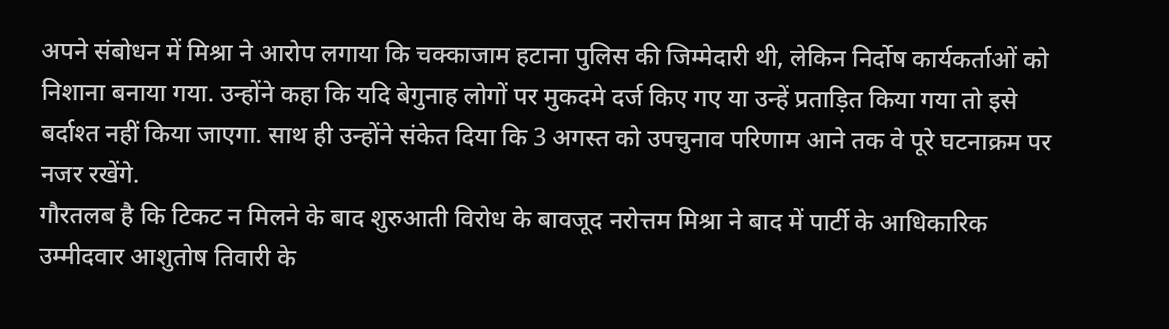अपने संबोधन में मिश्रा ने आरोप लगाया कि चक्काजाम हटाना पुलिस की जिम्मेदारी थी, लेकिन निर्दोष कार्यकर्ताओं को निशाना बनाया गया. उन्होंने कहा कि यदि बेगुनाह लोगों पर मुकदमे दर्ज किए गए या उन्हें प्रताड़ित किया गया तो इसे बर्दाश्त नहीं किया जाएगा. साथ ही उन्होंने संकेत दिया कि 3 अगस्त को उपचुनाव परिणाम आने तक वे पूरे घटनाक्रम पर नजर रखेंगे.
गौरतलब है कि टिकट न मिलने के बाद शुरुआती विरोध के बावजूद नरोत्तम मिश्रा ने बाद में पार्टी के आधिकारिक उम्मीदवार आशुतोष तिवारी के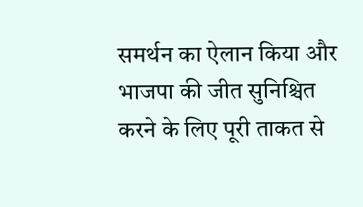समर्थन का ऐलान किया और भाजपा की जीत सुनिश्चित करने के लिए पूरी ताकत से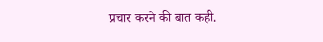प्रचार करने की बात कही.